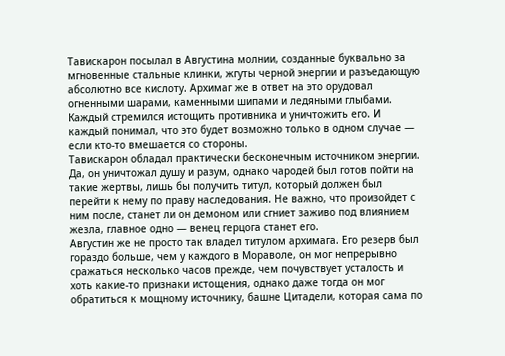Тавискарон посылал в Августина молнии, созданные буквально за мгновенные стальные клинки, жгуты черной энергии и разъедающую абсолютно все кислоту. Архимаг же в ответ на это орудовал огненными шарами, каменными шипами и ледяными глыбами. Каждый стремился истощить противника и уничтожить его. И каждый понимал, что это будет возможно только в одном случае — если кто-то вмешается со стороны.
Тавискарон обладал практически бесконечным источником энергии. Да, он уничтожал душу и разум, однако чародей был готов пойти на такие жертвы, лишь бы получить титул, который должен был перейти к нему по праву наследования. Не важно, что произойдет с ним после, станет ли он демоном или сгниет заживо под влиянием жезла, главное одно — венец герцога станет его.
Августин же не просто так владел титулом архимага. Его резерв был гораздо больше, чем у каждого в Мораволе, он мог непрерывно сражаться несколько часов прежде, чем почувствует усталость и хоть какие-то признаки истощения, однако даже тогда он мог обратиться к мощному источнику, башне Цитадели, которая сама по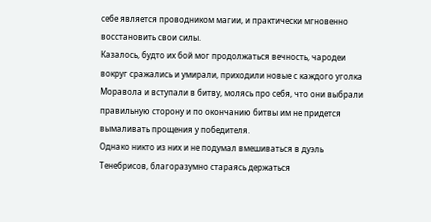себе является проводником магии, и практически мгновенно восстановить свои силы.
Казалось, будто их бой мог продолжаться вечность, чародеи вокруг сражались и умирали, приходили новые с каждого уголка Моравола и вступали в битву, молясь про себя, что они выбрали правильную сторону и по окончанию битвы им не придется вымаливать прощения у победителя.
Однако никто из них и не подумал вмешиваться в дуэль Тенебрисов, благоразумно стараясь держаться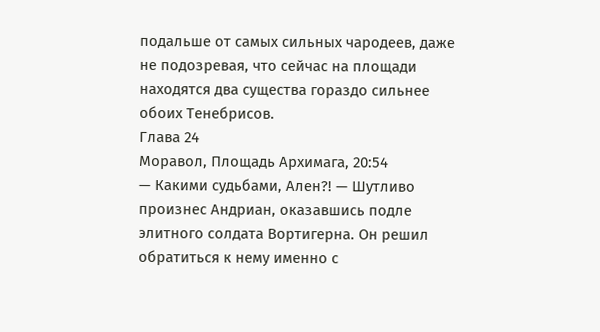подальше от самых сильных чародеев, даже не подозревая, что сейчас на площади находятся два существа гораздо сильнее обоих Тенебрисов.
Глава 24
Моравол, Площадь Архимага, 20:54
— Какими судьбами, Ален?! — Шутливо произнес Андриан, оказавшись подле элитного солдата Вортигерна. Он решил обратиться к нему именно с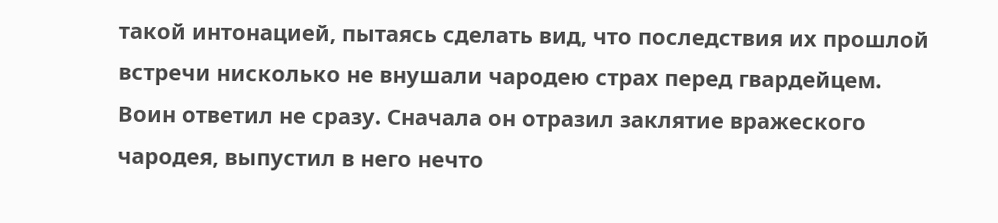такой интонацией, пытаясь сделать вид, что последствия их прошлой встречи нисколько не внушали чародею страх перед гвардейцем.
Воин ответил не сразу. Сначала он отразил заклятие вражеского чародея, выпустил в него нечто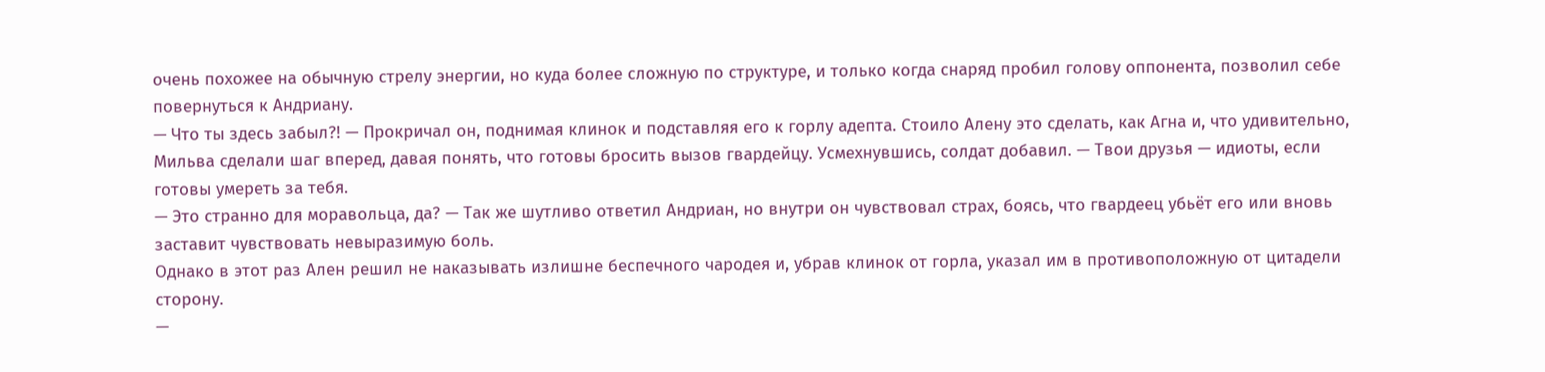очень похожее на обычную стрелу энергии, но куда более сложную по структуре, и только когда снаряд пробил голову оппонента, позволил себе повернуться к Андриану.
— Что ты здесь забыл?! — Прокричал он, поднимая клинок и подставляя его к горлу адепта. Стоило Алену это сделать, как Агна и, что удивительно, Мильва сделали шаг вперед, давая понять, что готовы бросить вызов гвардейцу. Усмехнувшись, солдат добавил. — Твои друзья — идиоты, если готовы умереть за тебя.
— Это странно для моравольца, да? — Так же шутливо ответил Андриан, но внутри он чувствовал страх, боясь, что гвардеец убьёт его или вновь заставит чувствовать невыразимую боль.
Однако в этот раз Ален решил не наказывать излишне беспечного чародея и, убрав клинок от горла, указал им в противоположную от цитадели сторону.
—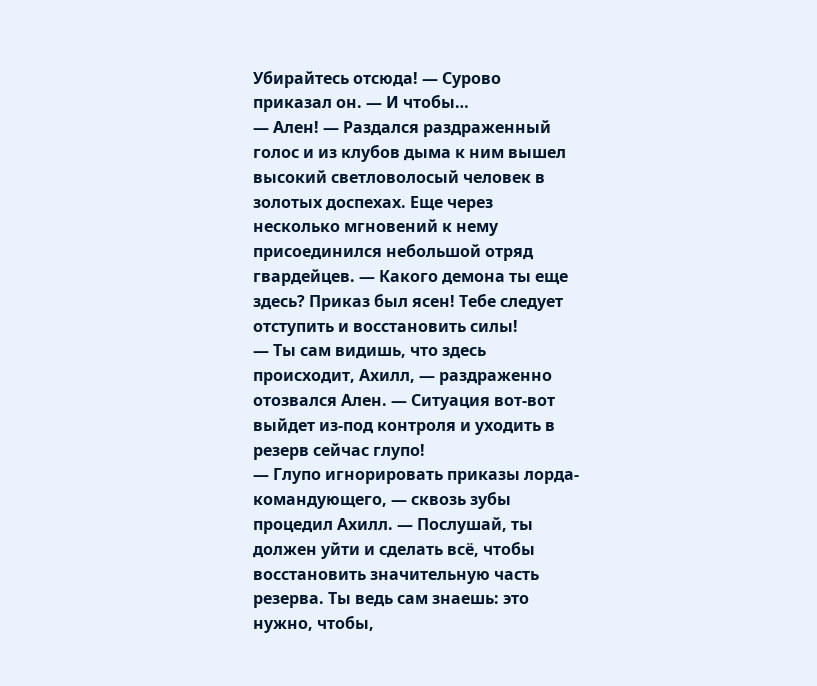Убирайтесь отсюда! — Сурово приказал он. — И чтобы…
— Ален! — Раздался раздраженный голос и из клубов дыма к ним вышел высокий светловолосый человек в золотых доспехах. Еще через несколько мгновений к нему присоединился небольшой отряд гвардейцев. — Какого демона ты еще здесь? Приказ был ясен! Тебе следует отступить и восстановить силы!
— Ты сам видишь, что здесь происходит, Ахилл, — раздраженно отозвался Ален. — Ситуация вот-вот выйдет из-под контроля и уходить в резерв сейчас глупо!
— Глупо игнорировать приказы лорда-командующего, — сквозь зубы процедил Ахилл. — Послушай, ты должен уйти и сделать всё, чтобы восстановить значительную часть резерва. Ты ведь сам знаешь: это нужно, чтобы,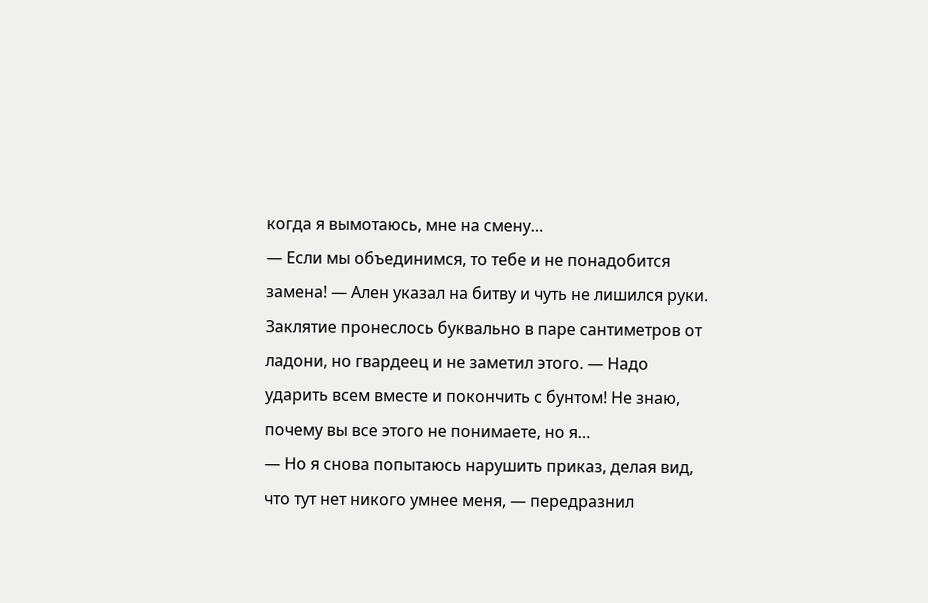когда я вымотаюсь, мне на смену…
— Если мы объединимся, то тебе и не понадобится замена! — Ален указал на битву и чуть не лишился руки. Заклятие пронеслось буквально в паре сантиметров от ладони, но гвардеец и не заметил этого. — Надо ударить всем вместе и покончить с бунтом! Не знаю, почему вы все этого не понимаете, но я…
— Но я снова попытаюсь нарушить приказ, делая вид, что тут нет никого умнее меня, — передразнил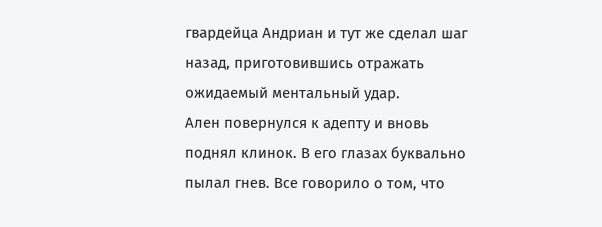гвардейца Андриан и тут же сделал шаг назад, приготовившись отражать ожидаемый ментальный удар.
Ален повернулся к адепту и вновь поднял клинок. В его глазах буквально пылал гнев. Все говорило о том, что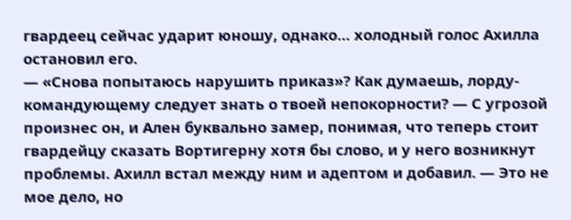гвардеец сейчас ударит юношу, однако… холодный голос Ахилла остановил его.
— «Снова попытаюсь нарушить приказ»? Как думаешь, лорду-командующему следует знать о твоей непокорности? — С угрозой произнес он, и Ален буквально замер, понимая, что теперь стоит гвардейцу сказать Вортигерну хотя бы слово, и у него возникнут проблемы. Ахилл встал между ним и адептом и добавил. — Это не мое дело, но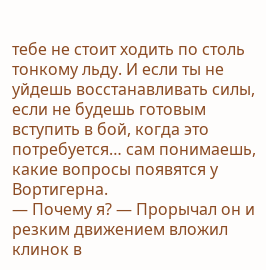тебе не стоит ходить по столь тонкому льду. И если ты не уйдешь восстанавливать силы, если не будешь готовым вступить в бой, когда это потребуется… сам понимаешь, какие вопросы появятся у Вортигерна.
— Почему я? — Прорычал он и резким движением вложил клинок в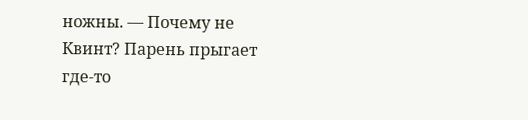ножны. — Почему не Квинт? Парень прыгает где-то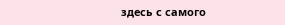здесь с самого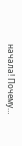начала! Почему…